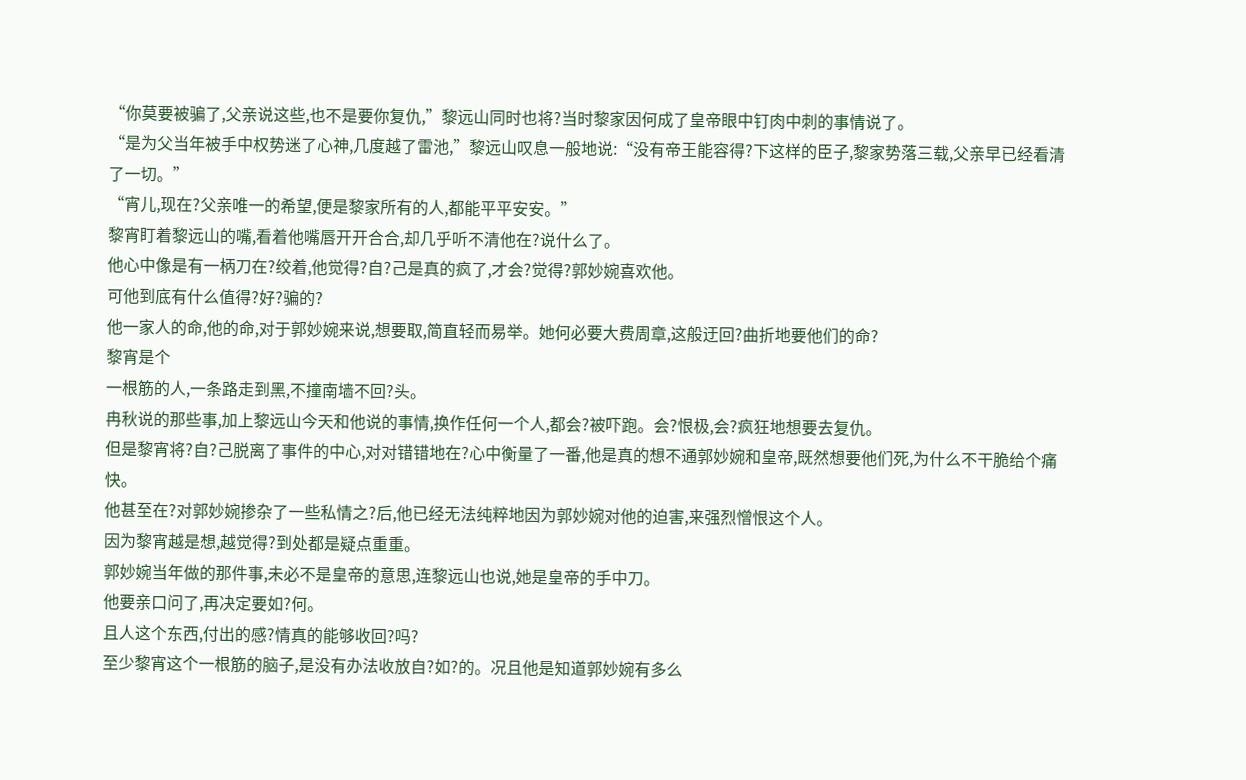“你莫要被骗了,父亲说这些,也不是要你复仇,”黎远山同时也将?当时黎家因何成了皇帝眼中钉肉中刺的事情说了。
“是为父当年被手中权势迷了心神,几度越了雷池,”黎远山叹息一般地说:“没有帝王能容得?下这样的臣子,黎家势落三载,父亲早已经看清了一切。”
“宵儿,现在?父亲唯一的希望,便是黎家所有的人,都能平平安安。”
黎宵盯着黎远山的嘴,看着他嘴唇开开合合,却几乎听不清他在?说什么了。
他心中像是有一柄刀在?绞着,他觉得?自?己是真的疯了,才会?觉得?郭妙婉喜欢他。
可他到底有什么值得?好?骗的?
他一家人的命,他的命,对于郭妙婉来说,想要取,简直轻而易举。她何必要大费周章,这般迂回?曲折地要他们的命?
黎宵是个
一根筋的人,一条路走到黑,不撞南墙不回?头。
冉秋说的那些事,加上黎远山今天和他说的事情,换作任何一个人,都会?被吓跑。会?恨极,会?疯狂地想要去复仇。
但是黎宵将?自?己脱离了事件的中心,对对错错地在?心中衡量了一番,他是真的想不通郭妙婉和皇帝,既然想要他们死,为什么不干脆给个痛快。
他甚至在?对郭妙婉掺杂了一些私情之?后,他已经无法纯粹地因为郭妙婉对他的迫害,来强烈憎恨这个人。
因为黎宵越是想,越觉得?到处都是疑点重重。
郭妙婉当年做的那件事,未必不是皇帝的意思,连黎远山也说,她是皇帝的手中刀。
他要亲口问了,再决定要如?何。
且人这个东西,付出的感?情真的能够收回?吗?
至少黎宵这个一根筋的脑子,是没有办法收放自?如?的。况且他是知道郭妙婉有多么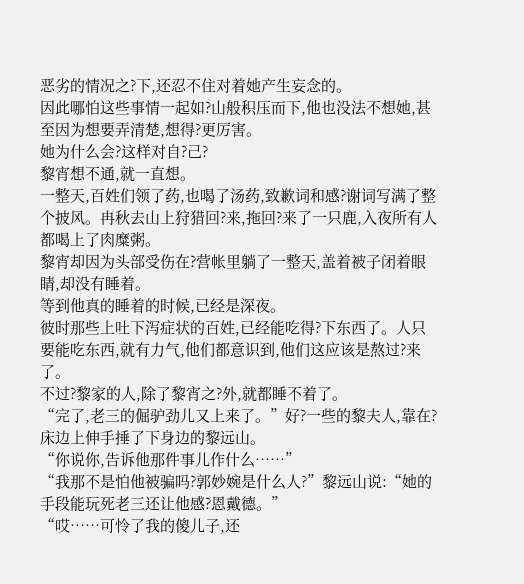恶劣的情况之?下,还忍不住对着她产生妄念的。
因此哪怕这些事情一起如?山般积压而下,他也没法不想她,甚至因为想要弄清楚,想得?更厉害。
她为什么会?这样对自?己?
黎宵想不通,就一直想。
一整天,百姓们领了药,也喝了汤药,致歉词和感?谢词写满了整个披风。冉秋去山上狩猎回?来,拖回?来了一只鹿,入夜所有人都喝上了肉糜粥。
黎宵却因为头部受伤在?营帐里躺了一整天,盖着被子闭着眼睛,却没有睡着。
等到他真的睡着的时候,已经是深夜。
彼时那些上吐下泻症状的百姓,已经能吃得?下东西了。人只要能吃东西,就有力气,他们都意识到,他们这应该是熬过?来了。
不过?黎家的人,除了黎宵之?外,就都睡不着了。
“完了,老三的倔驴劲儿又上来了。”好?一些的黎夫人,靠在?床边上伸手捶了下身边的黎远山。
“你说你,告诉他那件事儿作什么……”
“我那不是怕他被骗吗?郭妙婉是什么人?”黎远山说:“她的手段能玩死老三还让他感?恩戴德。”
“哎……可怜了我的傻儿子,还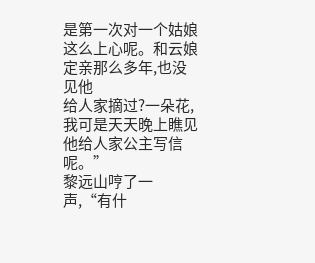是第一次对一个姑娘这么上心呢。和云娘定亲那么多年,也没见他
给人家摘过?一朵花,我可是天天晚上瞧见他给人家公主写信呢。”
黎远山哼了一声,“有什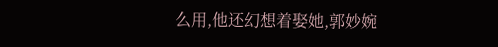么用,他还幻想着娶她,郭妙婉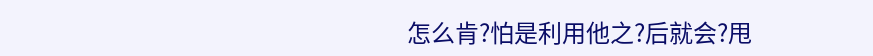怎么肯?怕是利用他之?后就会?甩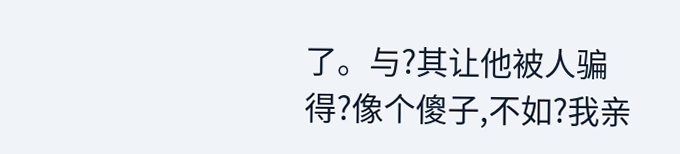了。与?其让他被人骗得?像个傻子,不如?我亲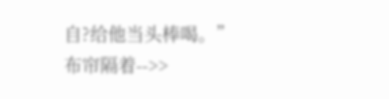自?给他当头棒喝。”
布帘隔着-->>